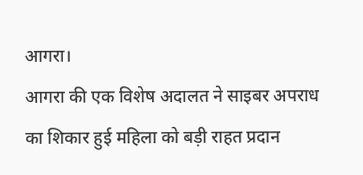आगरा।
आगरा की एक विशेष अदालत ने साइबर अपराध का शिकार हुई महिला को बड़ी राहत प्रदान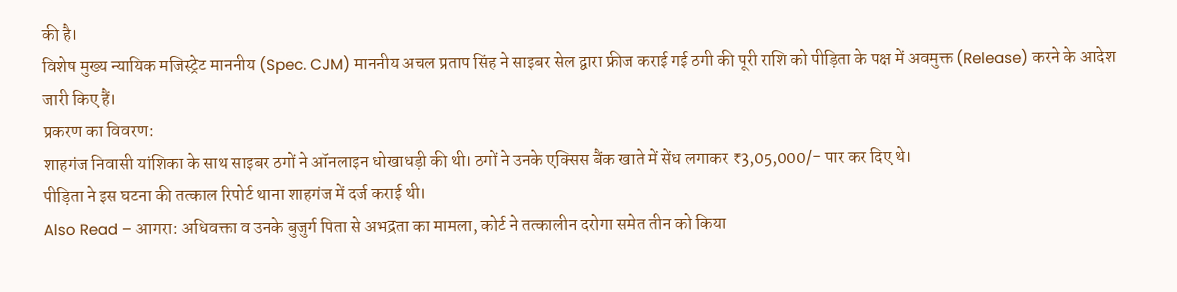की है।
विशेष मुख्य न्यायिक मजिस्ट्रेट माननीय (Spec. CJM) माननीय अचल प्रताप सिंह ने साइबर सेल द्वारा फ्रीज कराई गई ठगी की पूरी राशि को पीड़िता के पक्ष में अवमुक्त (Release) करने के आदेश जारी किए हैं।
प्रकरण का विवरण:
शाहगंज निवासी यांशिका के साथ साइबर ठगों ने ऑनलाइन धोखाधड़ी की थी। ठगों ने उनके एक्सिस बैंक खाते में सेंध लगाकर ₹3,05,000/- पार कर दिए थे।
पीड़िता ने इस घटना की तत्काल रिपोर्ट थाना शाहगंज में दर्ज कराई थी।
Also Read – आगरा: अधिवक्ता व उनके बुजुर्ग पिता से अभद्रता का मामला, कोर्ट ने तत्कालीन दरोगा समेत तीन को किया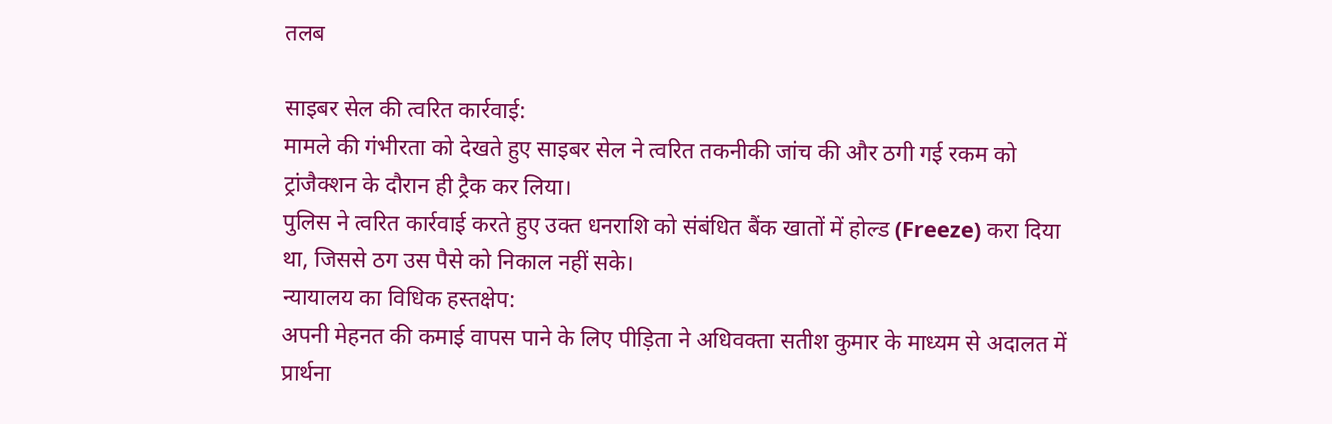तलब

साइबर सेल की त्वरित कार्रवाई:
मामले की गंभीरता को देखते हुए साइबर सेल ने त्वरित तकनीकी जांच की और ठगी गई रकम को ट्रांजैक्शन के दौरान ही ट्रैक कर लिया।
पुलिस ने त्वरित कार्रवाई करते हुए उक्त धनराशि को संबंधित बैंक खातों में होल्ड (Freeze) करा दिया था, जिससे ठग उस पैसे को निकाल नहीं सके।
न्यायालय का विधिक हस्तक्षेप:
अपनी मेहनत की कमाई वापस पाने के लिए पीड़िता ने अधिवक्ता सतीश कुमार के माध्यम से अदालत में प्रार्थना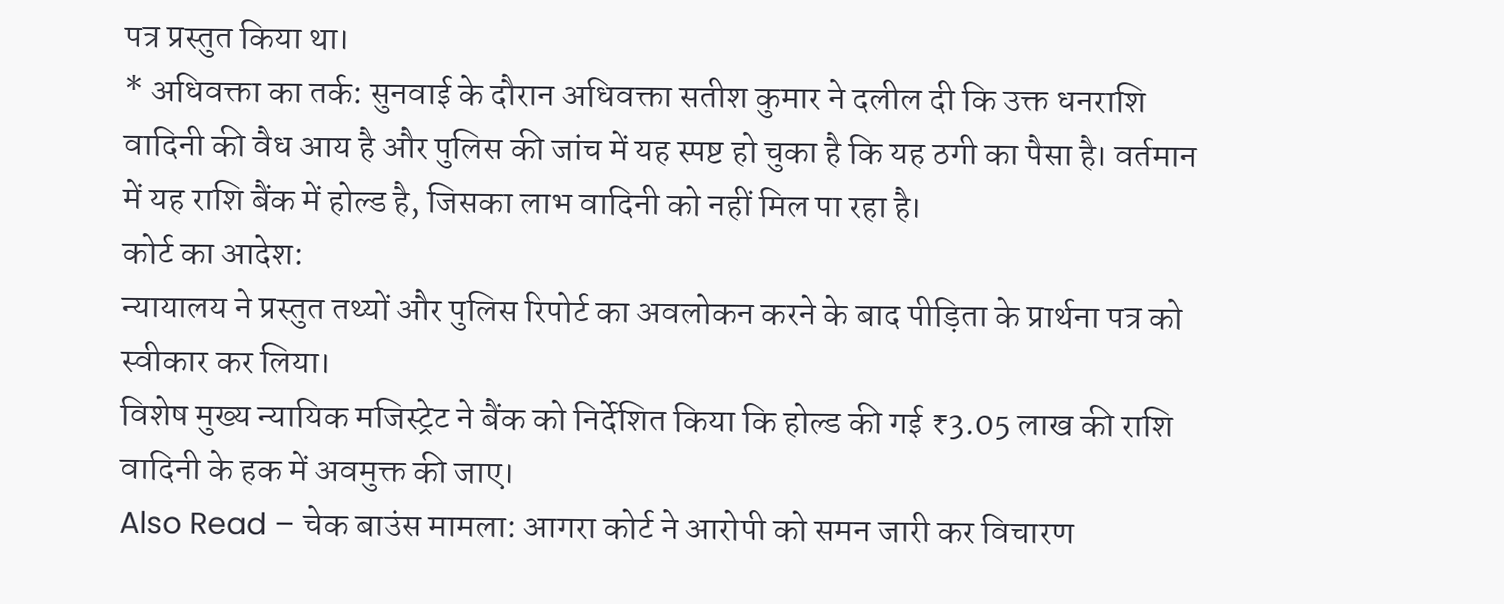पत्र प्रस्तुत किया था।
* अधिवक्ता का तर्क: सुनवाई के दौरान अधिवक्ता सतीश कुमार ने दलील दी कि उक्त धनराशि वादिनी की वैध आय है और पुलिस की जांच में यह स्पष्ट हो चुका है कि यह ठगी का पैसा है। वर्तमान में यह राशि बैंक में होल्ड है, जिसका लाभ वादिनी को नहीं मिल पा रहा है।
कोर्ट का आदेश:
न्यायालय ने प्रस्तुत तथ्यों और पुलिस रिपोर्ट का अवलोकन करने के बाद पीड़िता के प्रार्थना पत्र को स्वीकार कर लिया।
विशेष मुख्य न्यायिक मजिस्ट्रेट ने बैंक को निर्देशित किया कि होल्ड की गई ₹3.05 लाख की राशि वादिनी के हक में अवमुक्त की जाए।
Also Read – चेक बाउंस मामला: आगरा कोर्ट ने आरोपी को समन जारी कर विचारण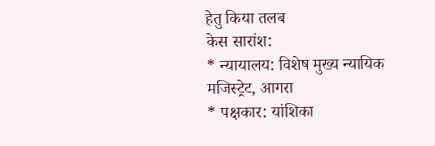हेतु किया तलब
केस सारांश:
* न्यायालय: विशेष मुख्य न्यायिक मजिस्ट्रेट, आगरा
* पक्षकार: यांशिका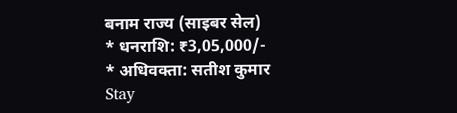बनाम राज्य (साइबर सेल)
* धनराशि: ₹3,05,000/-
* अधिवक्ता: सतीश कुमार
Stay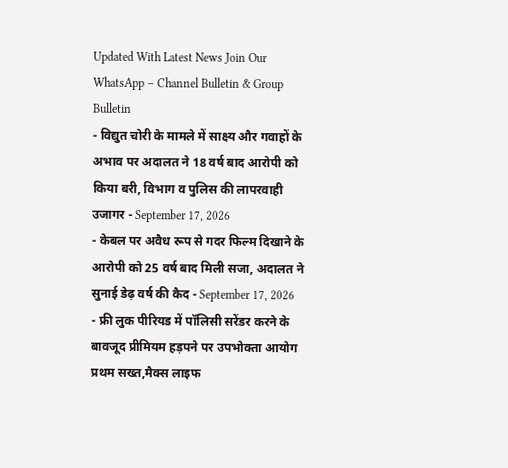Updated With Latest News Join Our WhatsApp – Channel Bulletin & Group Bulletin
- विद्युत चोरी के मामले में साक्ष्य और गवाहों के अभाव पर अदालत ने 18 वर्ष बाद आरोपी को किया बरी, विभाग व पुलिस की लापरवाही उजागर - September 17, 2026
- केबल पर अवैध रूप से गदर फिल्म दिखाने के आरोपी को 25 वर्ष बाद मिली सजा, अदालत ने सुनाई डेढ़ वर्ष की कैद - September 17, 2026
- फ्री लुक पीरियड में पॉलिसी सरेंडर करने के बावजूद प्रीमियम हड़पने पर उपभोक्ता आयोग प्रथम सख्त,मैक्स लाइफ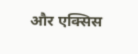और एक्सिस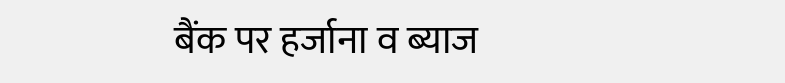बैंक पर हर्जाना व ब्याज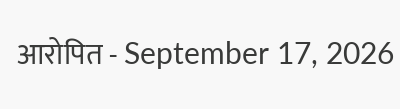आरोपित - September 17, 2026